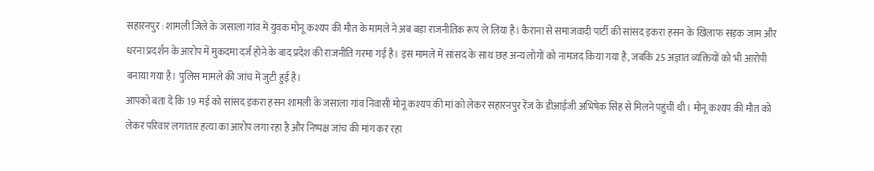सहारनपुर : शामली जिले के जसाला गांव में युवक मोनू कश्यप की मौत के मामले ने अब बड़ा राजनीतिक रूप ले लिया है। कैराना से समाजवादी पार्टी की सांसद इकरा हसन के खिलाफ सड़क जाम और धरना प्रदर्शन के आरोप में मुकदमा दर्ज होने के बाद प्रदेश की राजनीति गरमा गई है। इस मामले में सांसद के साथ छह अन्य लोगों को नामजद किया गया है, जबकि 25 अज्ञात व्यक्तियों को भी आरोपी बनाया गया है। पुलिस मामले की जांच में जुटी हुई है।
आपको बता दें कि 19 मई को सांसद इकरा हसन शामली के जसाला गांव निवासी मोनू कश्यप की मां को लेकर सहारनपुर रेंज के डीआईजी अभिषेक सिंह से मिलने पहुंचीं थी। मोनू कश्यप की मौत को लेकर परिवार लगातार हत्या का आरोप लगा रहा है और निष्पक्ष जांच की मांग कर रहा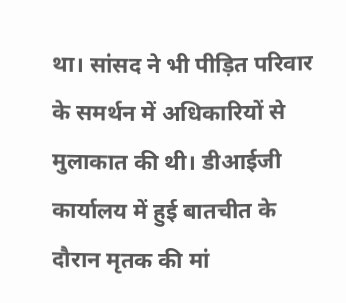था। सांसद ने भी पीड़ित परिवार के समर्थन में अधिकारियों से मुलाकात की थी। डीआईजी कार्यालय में हुई बातचीत के दौरान मृतक की मां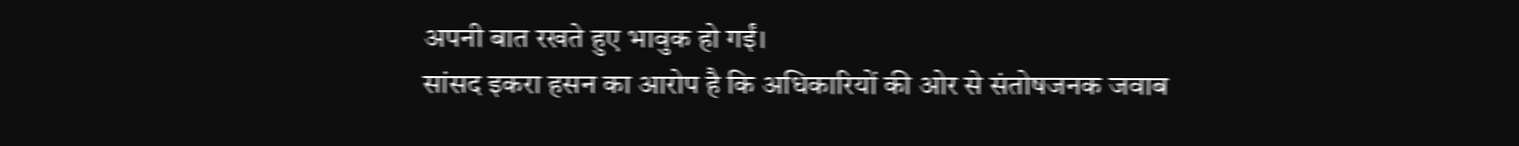अपनी बात रखते हुए भावुक हो गईं।
सांसद इकरा हसन का आरोप है कि अधिकारियों की ओर से संतोषजनक जवाब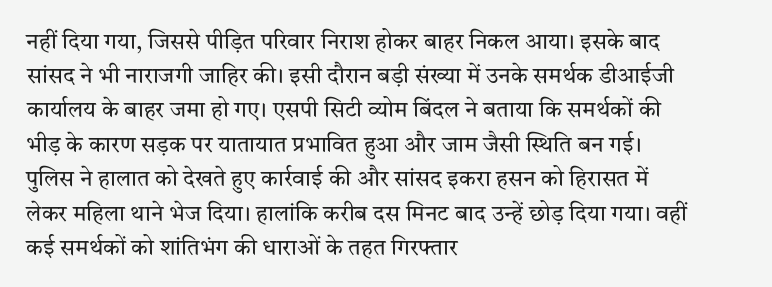नहीं दिया गया, जिससे पीड़ित परिवार निराश होकर बाहर निकल आया। इसके बाद सांसद ने भी नाराजगी जाहिर की। इसी दौरान बड़ी संख्या में उनके समर्थक डीआईजी कार्यालय के बाहर जमा हो गए। एसपी सिटी व्योम बिंदल ने बताया कि समर्थकों की भीड़ के कारण सड़क पर यातायात प्रभावित हुआ और जाम जैसी स्थिति बन गई।
पुलिस ने हालात को देखते हुए कार्रवाई की और सांसद इकरा हसन को हिरासत में लेकर महिला थाने भेज दिया। हालांकि करीब दस मिनट बाद उन्हें छोड़ दिया गया। वहीं कई समर्थकों को शांतिभंग की धाराओं के तहत गिरफ्तार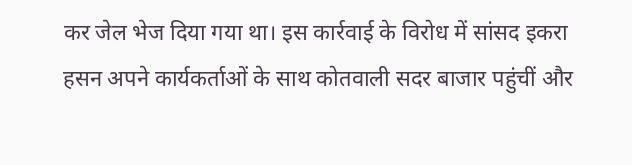कर जेल भेज दिया गया था। इस कार्रवाई के विरोध में सांसद इकरा हसन अपने कार्यकर्ताओं के साथ कोतवाली सदर बाजार पहुंचीं और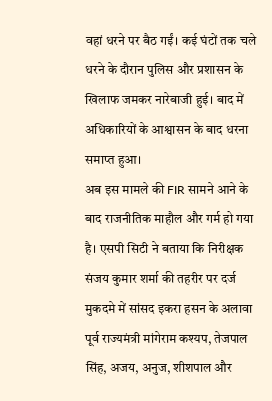वहां धरने पर बैठ गईं। कई घंटों तक चले धरने के दौरान पुलिस और प्रशासन के खिलाफ जमकर नारेबाजी हुई। बाद में अधिकारियों के आश्वासन के बाद धरना समाप्त हुआ।
अब इस मामले की FIR सामने आने के बाद राजनीतिक माहौल और गर्म हो गया है। एसपी सिटी ने बताया कि निरीक्षक संजय कुमार शर्मा की तहरीर पर दर्ज मुकदमे में सांसद इकरा हसन के अलावा पूर्व राज्यमंत्री मांगेराम कश्यप, तेजपाल सिंह, अजय, अनुज, शीशपाल और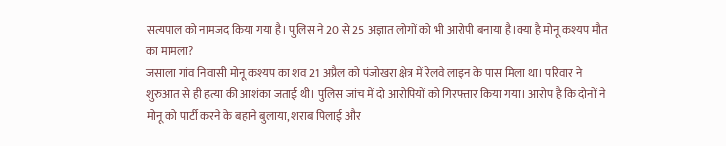सत्यपाल को नामजद किया गया है। पुलिस ने 20 से 25 अज्ञात लोगों को भी आरोपी बनाया है।क्या है मोनू कश्यप मौत का मामला?
जसाला गांव निवासी मोनू कश्यप का शव 21 अप्रैल को पंजोखरा क्षेत्र में रेलवे लाइन के पास मिला था। परिवार ने शुरुआत से ही हत्या की आशंका जताई थी। पुलिस जांच में दो आरोपियों को गिरफ्तार किया गया। आरोप है कि दोनों ने मोनू को पार्टी करने के बहाने बुलाया, शराब पिलाई और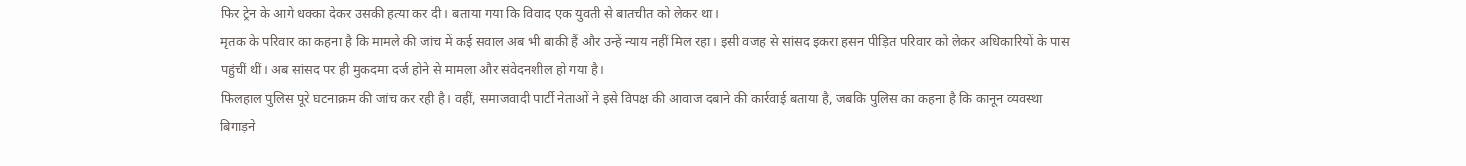फिर ट्रेन के आगे धक्का देकर उसकी हत्या कर दी। बताया गया कि विवाद एक युवती से बातचीत को लेकर था।
मृतक के परिवार का कहना है कि मामले की जांच में कई सवाल अब भी बाकी हैं और उन्हें न्याय नहीं मिल रहा। इसी वजह से सांसद इकरा हसन पीड़ित परिवार को लेकर अधिकारियों के पास पहुंचीं थीं। अब सांसद पर ही मुकदमा दर्ज होने से मामला और संवेदनशील हो गया है।
फिलहाल पुलिस पूरे घटनाक्रम की जांच कर रही है। वहीं, समाजवादी पार्टी नेताओं ने इसे विपक्ष की आवाज दबाने की कार्रवाई बताया है, जबकि पुलिस का कहना है कि कानून व्यवस्था बिगाड़ने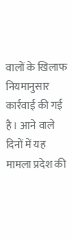वालों के खिलाफ नियमानुसार कार्रवाई की गई है। आने वाले दिनों में यह मामला प्रदेश की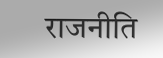राजनीति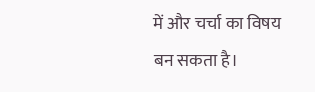में और चर्चा का विषय बन सकता है।